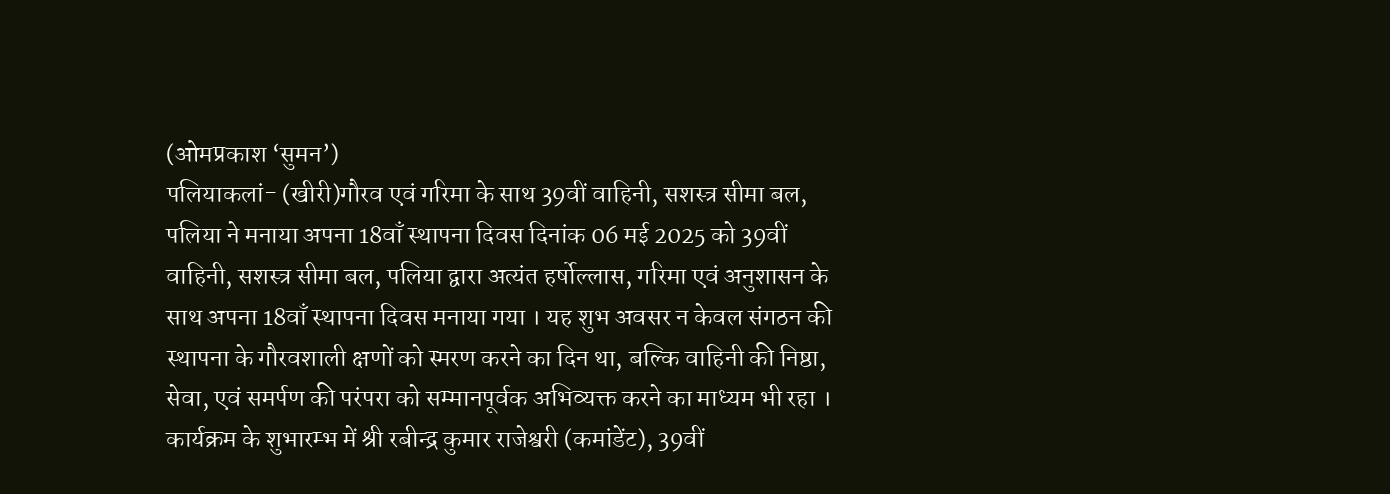(ओमप्रकाश ‘सुमन’)
पलियाकलां- (खीरी)गौरव एवं गरिमा के साथ 39वीं वाहिनी, सशस्त्र सीमा बल, पलिया ने मनाया अपना 18वाँ स्थापना दिवस दिनांक 06 मई 2025 को 39वीं वाहिनी, सशस्त्र सीमा बल, पलिया द्वारा अत्यंत हर्षोल्लास, गरिमा एवं अनुशासन के साथ अपना 18वाँ स्थापना दिवस मनाया गया । यह शुभ अवसर न केवल संगठन की स्थापना के गौरवशाली क्षणों को स्मरण करने का दिन था, बल्कि वाहिनी की निष्ठा, सेवा, एवं समर्पण की परंपरा को सम्मानपूर्वक अभिव्यक्त करने का माध्यम भी रहा ।
कार्यक्रम के शुभारम्भ में श्री रबीन्द्र कुमार राजेश्वरी (कमांडेंट), 39वीं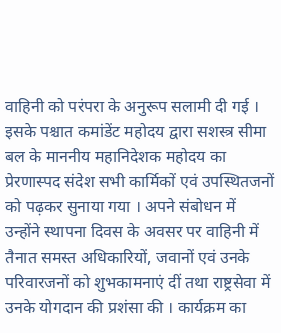वाहिनी को परंपरा के अनुरूप सलामी दी गई । इसके पश्चात कमांडेंट महोदय द्वारा सशस्त्र सीमा बल के माननीय महानिदेशक महोदय का प्रेरणास्पद संदेश सभी कार्मिकों एवं उपस्थितजनों को पढ़कर सुनाया गया । अपने संबोधन में उन्होंने स्थापना दिवस के अवसर पर वाहिनी में तैनात समस्त अधिकारियों, जवानों एवं उनके परिवारजनों को शुभकामनाएं दीं तथा राष्ट्रसेवा में उनके योगदान की प्रशंसा की । कार्यक्रम का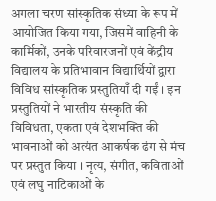अगला चरण सांस्कृतिक संध्या के रूप में आयोजित किया गया, जिसमें वाहिनी के कार्मिकों, उनके परिवारजनों एवं केंद्रीय विद्यालय के प्रतिभावान विद्यार्थियों द्वारा विविध सांस्कृतिक प्रस्तुतियाँ दी गईं । इन प्रस्तुतियों ने भारतीय संस्कृति की विविधता, एकता एवं देशभक्ति की भावनाओं को अत्यंत आकर्षक ढंग से मंच पर प्रस्तुत किया । नृत्य, संगीत, कविताओं एवं लघु नाटिकाओं के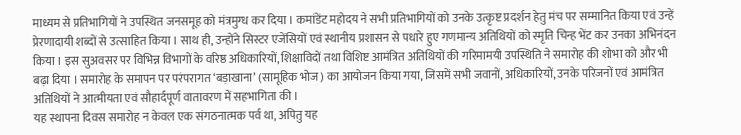माध्यम से प्रतिभागियों ने उपस्थित जनसमूह को मंत्रमुग्ध कर दिया । कमांडेंट महोदय ने सभी प्रतिभागियों को उनके उत्कृष्ट प्रदर्शन हेतु मंच पर सम्मानित किया एवं उन्हें प्रेरणादायी शब्दों से उत्साहित किया । साथ ही, उन्होंने सिस्टर एजेंसियों एवं स्थानीय प्रशासन से पधारे हुए गणमान्य अतिथियों को स्मृति चिन्ह भेंट कर उनका अभिनंदन किया । इस सुअवसर पर विभिन्न विभागों के वरिष्ठ अधिकारियों, शिक्षाविदों तथा विशिष्ट आमंत्रित अतिथियों की गरिमामयी उपस्थिति ने समारोह की शोभा को और भी बढ़ा दिया । समारोह के समापन पर परंपरागत ‘बड़ाखाना’ (सामूहिक भोज) का आयोजन किया गया, जिसमें सभी जवानों, अधिकारियों, उनके परिजनों एवं आमंत्रित अतिथियों ने आत्मीयता एवं सौहार्दपूर्ण वातावरण में सहभागिता की ।
यह स्थापना दिवस समारोह न केवल एक संगठनात्मक पर्व था, अपितु यह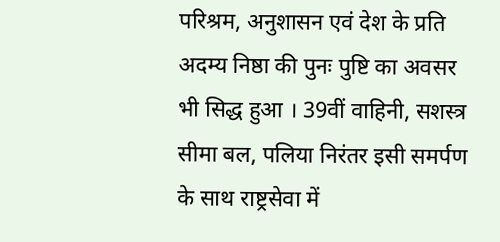परिश्रम, अनुशासन एवं देश के प्रति अदम्य निष्ठा की पुनः पुष्टि का अवसर भी सिद्ध हुआ । 39वीं वाहिनी, सशस्त्र सीमा बल, पलिया निरंतर इसी समर्पण के साथ राष्ट्रसेवा में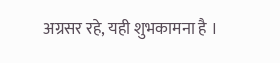अग्रसर रहे, यही शुभकामना है ।